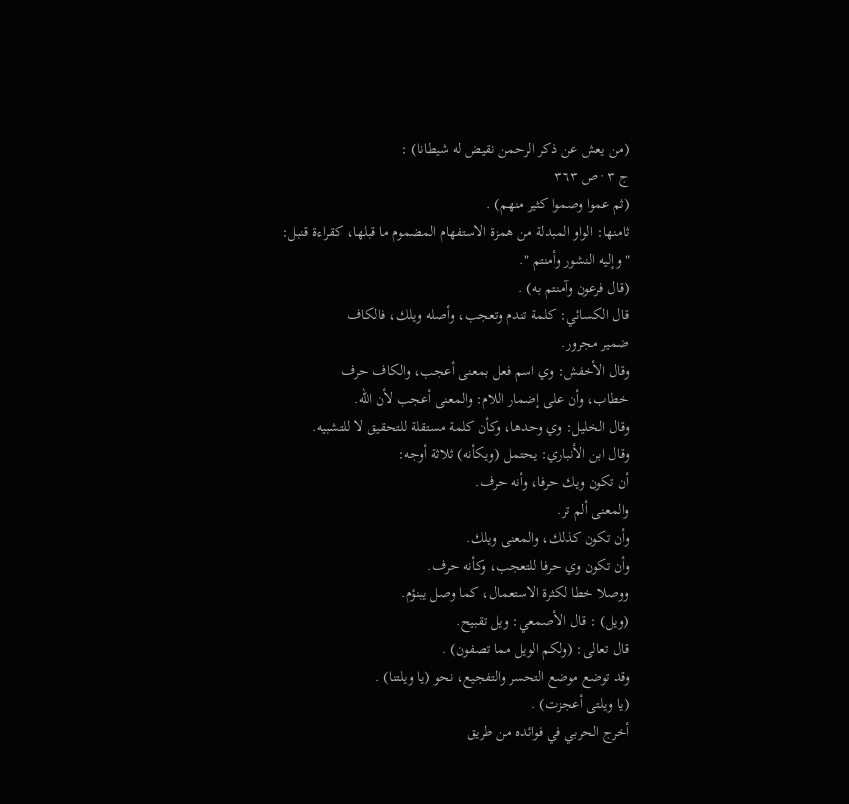(من يعش عن ذكر الرحمن نقيض له شيطانا) :
ج ٣ · ص ٣٦٣
(ثم عموا وصموا كثير منهم) .
ثامنها: الواو المبدلة من همزة الاستفهام المضموم ما قبلها، كقراءة قنبل:
"وإليه النشور وأمنتم ".
(قال فرعون وآمنتم به) .
قال الكسائي: كلمة تندم وتعجب، وأصله ويلك، فالكاف
ضمير مجرور.
وقال الأخفش: وي اسم فعل بمعنى أعجب، والكاف حرف
خطاب، وأن على إضمار اللام: والمعنى أعجب لأن الله.
وقال الخليل: وي وحدها، وكأن كلمة مستقلة للتحقيق لا للتشبيه.
وقال ابن الأنباري: يحتمل (ويكأنه) ثلاثة أوجه:
أن تكون ويك حرفا، وأنه حرف.
والمعنى ألم تر.
وأن تكون كذلك، والمعنى ويلك.
وأن تكون وي حرفا للتعجب، وكأنه حرف.
ووصلا خطا لكثرة الاستعمال، كما وصل يبنؤم.
(ويل) : قال الأصمعي: ويل تقبيح.
قال تعالى: (ولكم الويل مما تصفون) .
وقد توضع موضع التحسر والتفجيع، نحو (يا ويلتنا) .
(يا ويلتى أعجزت) .
أخرج الحربي في فوائده من طريق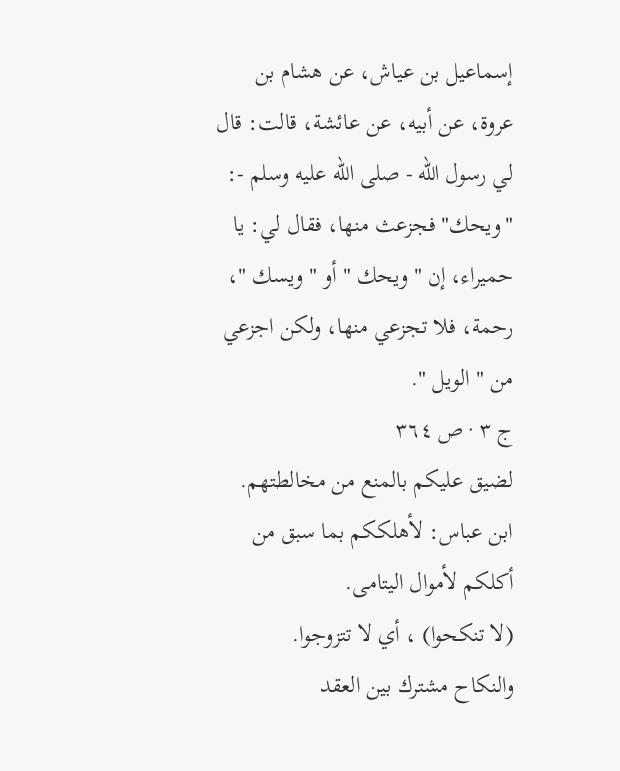إسماعيل بن عياش، عن هشام بن
عروة، عن أبيه، عن عائشة، قالت: قال لي رسول الله - صلى الله عليه وسلم -: "ويحك" فجزعث منها، فقال لي: يا حميراء، إن " ويحك " أو " ويسك "، رحمة، فلا تجزعي منها، ولكن اجزعي من " الويل ".
ج ٣ · ص ٣٦٤
لضيق عليكم بالمنع من مخالطتهم.
ابن عباس: لأهلككم بما سبق من أكلكم لأموال اليتامى.
(لا تنكحوا) ، أي لا تتزوجوا.
والنكاح مشترك بين العقد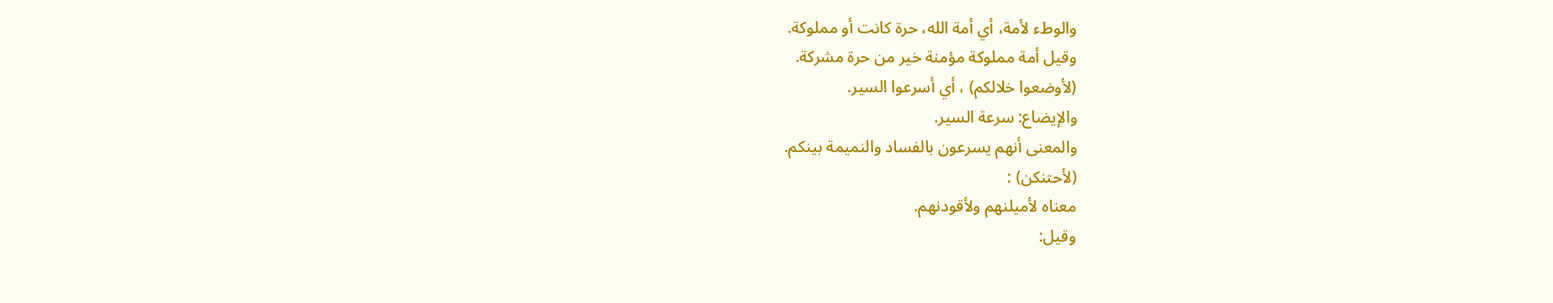والوطء لأمة، أي أمة الله، حرة كانت أو مملوكة.
وقيل أمة مملوكة مؤمنة خير من حرة مشركة.
(لأوضعوا خلالكم) ، أي أسرعوا السير.
والإيضاع: سرعة السير.
والمعنى أنهم يسرعون بالفساد والنميمة بينكم.
(لأحتنكن) :
معناه لأميلنهم ولأقودنهم.
وقيل: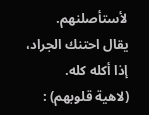لأستأصلنهم.
يقال احتنك الجراد، إذا أكله كله.
(لاهية قلوبهم) :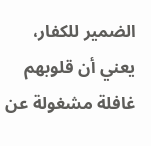الضمير للكفار، يعني أن قلوبهم غافلة مشغولة عن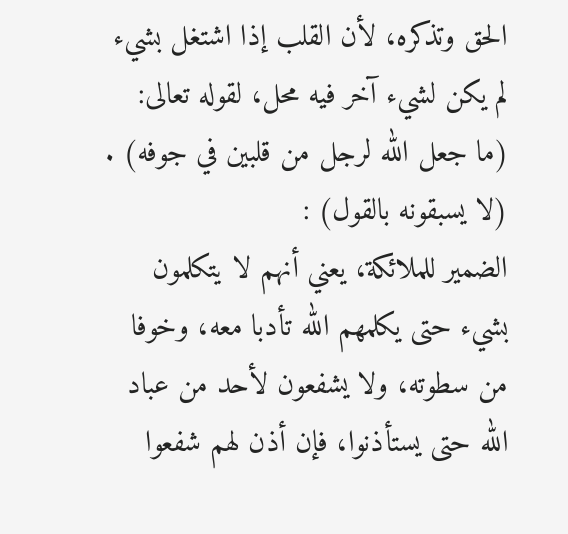الحق وتذكره، لأن القلب إذا اشتغل بشيء لم يكن لشيء آخر فيه محل، لقوله تعالى: (ما جعل الله لرجل من قلبين في جوفه) .
(لا يسبقونه بالقول) :
الضمير للملائكة، يعني أنهم لا يتكلمون بشيء حتى يكلمهم الله تأدبا معه، وخوفا من سطوته، ولا يشفعون لأحد من عباد الله حتى يستأذنوا، فإن أذن لهم شفعوا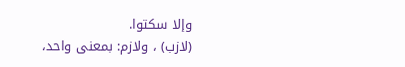وإلا سكتوا.
(لازب) ، ولازم: بمعنى واحد،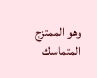وهو الممتزج المتماسك